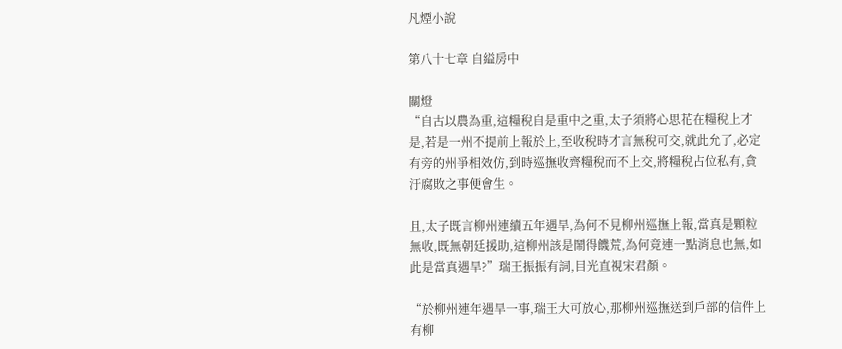凡煙小說

第八十七章 自縊房中

關燈
“自古以農為重,這糧稅自是重中之重,太子須將心思花在糧稅上才是,若是一州不提前上報於上,至收稅時才言無稅可交,就此允了,必定有旁的州爭相效仿,到時巡撫收齊糧稅而不上交,將糧稅占位私有,貪汙腐敗之事便會生。

且,太子既言柳州連續五年遇旱,為何不見柳州巡撫上報,當真是顆粒無收,既無朝廷援助,這柳州該是鬧得饑荒,為何竟連一點消息也無,如此是當真遇旱?”瑞王振振有詞,目光直視宋君顏。

“於柳州連年遇旱一事,瑞王大可放心,那柳州巡撫送到戶部的信件上有柳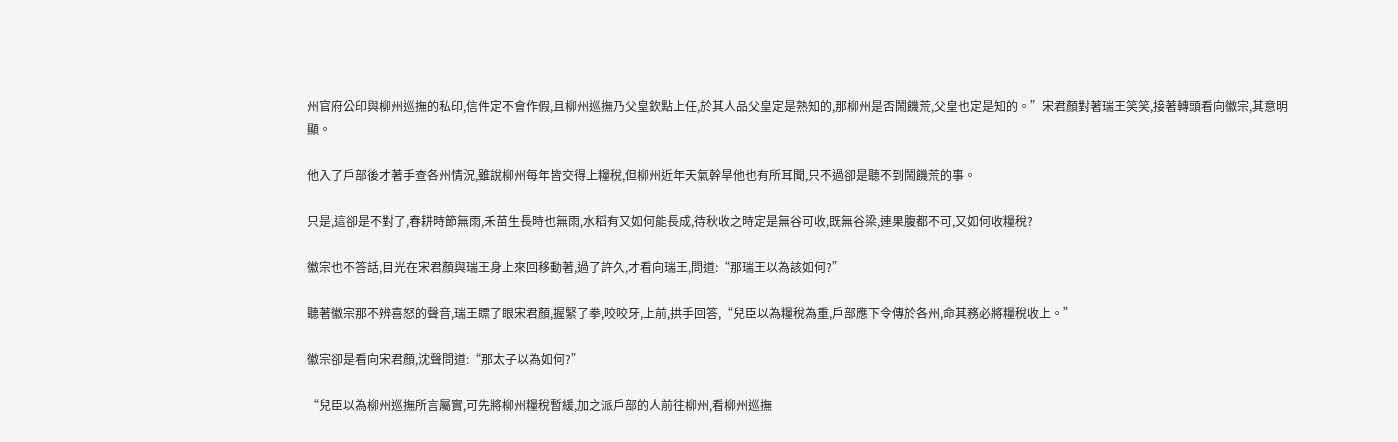州官府公印與柳州巡撫的私印,信件定不會作假,且柳州巡撫乃父皇欽點上任,於其人品父皇定是熟知的,那柳州是否鬧饑荒,父皇也定是知的。”宋君顏對著瑞王笑笑,接著轉頭看向徽宗,其意明顯。

他入了戶部後才著手查各州情況,雖說柳州每年皆交得上糧稅,但柳州近年天氣幹旱他也有所耳聞,只不過卻是聽不到鬧饑荒的事。

只是,這卻是不對了,春耕時節無雨,禾苗生長時也無雨,水稻有又如何能長成,待秋收之時定是無谷可收,既無谷梁,連果腹都不可,又如何收糧稅?

徽宗也不答話,目光在宋君顏與瑞王身上來回移動著,過了許久,才看向瑞王,問道:“那瑞王以為該如何?”

聽著徽宗那不辨喜怒的聲音,瑞王瞟了眼宋君顏,握緊了拳,咬咬牙,上前,拱手回答,“兒臣以為糧稅為重,戶部應下令傳於各州,命其務必將糧稅收上。”

徽宗卻是看向宋君顏,沈聲問道:“那太子以為如何?”

“兒臣以為柳州巡撫所言屬實,可先將柳州糧稅暫緩,加之派戶部的人前往柳州,看柳州巡撫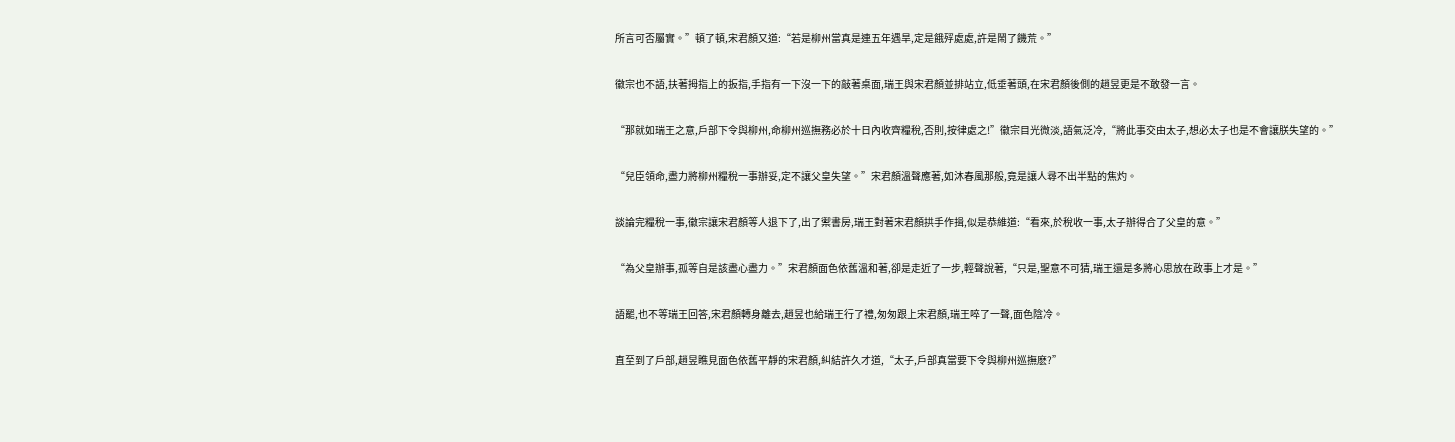所言可否屬實。”頓了頓,宋君顏又道:“若是柳州當真是連五年遇旱,定是餓殍處處,許是鬧了饑荒。”

徽宗也不語,扶著拇指上的扳指,手指有一下沒一下的敲著桌面,瑞王與宋君顏並排站立,低垂著頭,在宋君顏後側的趙昱更是不敢發一言。

“那就如瑞王之意,戶部下令與柳州,命柳州巡撫務必於十日內收齊糧稅,否則,按律處之!”徽宗目光微淡,語氣泛冷,“將此事交由太子,想必太子也是不會讓朕失望的。”

“兒臣領命,盡力將柳州糧稅一事辦妥,定不讓父皇失望。”宋君顏溫聲應著,如沐春風那般,竟是讓人尋不出半點的焦灼。

談論完糧稅一事,徽宗讓宋君顏等人退下了,出了禦書房,瑞王對著宋君顏拱手作揖,似是恭維道:“看來,於稅收一事,太子辦得合了父皇的意。”

“為父皇辦事,孤等自是該盡心盡力。”宋君顏面色依舊溫和著,卻是走近了一步,輕聲說著,“只是,聖意不可猜,瑞王還是多將心思放在政事上才是。”

語罷,也不等瑞王回答,宋君顏轉身離去,趙昱也給瑞王行了禮,匆匆跟上宋君顏,瑞王啐了一聲,面色陰冷。

直至到了戶部,趙昱瞧見面色依舊平靜的宋君顏,糾結許久才道,“太子,戶部真當要下令與柳州巡撫麽?”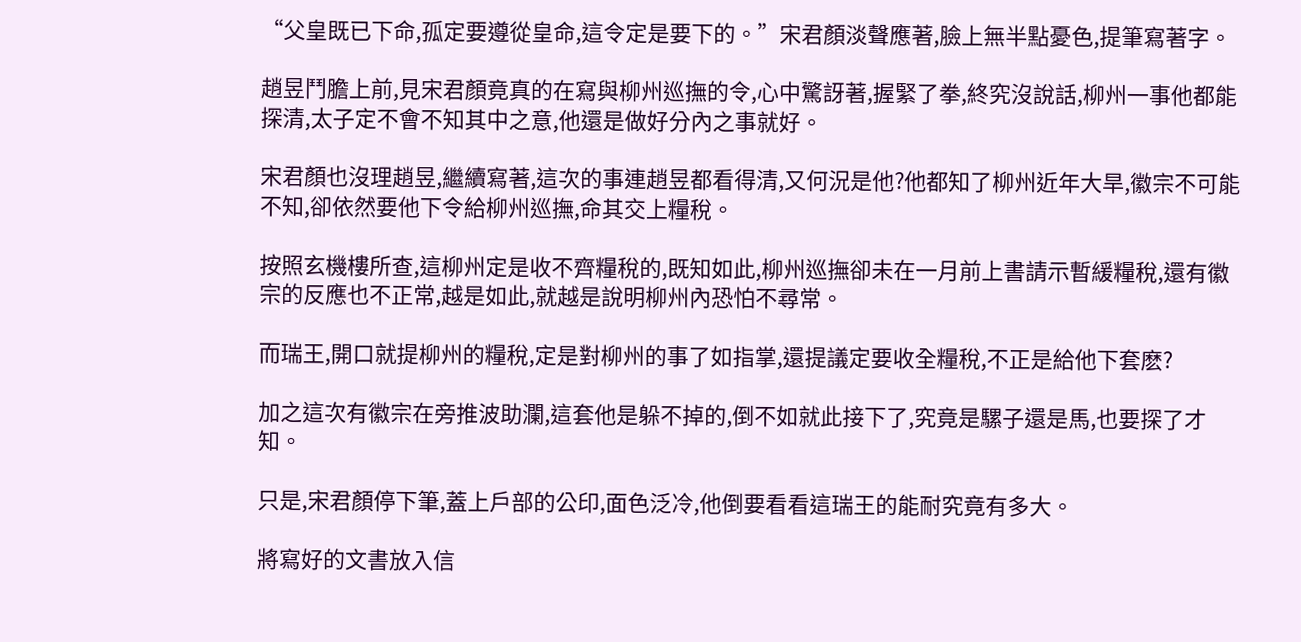“父皇既已下命,孤定要遵從皇命,這令定是要下的。”宋君顏淡聲應著,臉上無半點憂色,提筆寫著字。

趙昱鬥膽上前,見宋君顏竟真的在寫與柳州巡撫的令,心中驚訝著,握緊了拳,終究沒說話,柳州一事他都能探清,太子定不會不知其中之意,他還是做好分內之事就好。

宋君顏也沒理趙昱,繼續寫著,這次的事連趙昱都看得清,又何況是他?他都知了柳州近年大旱,徽宗不可能不知,卻依然要他下令給柳州巡撫,命其交上糧稅。

按照玄機樓所查,這柳州定是收不齊糧稅的,既知如此,柳州巡撫卻未在一月前上書請示暫緩糧稅,還有徽宗的反應也不正常,越是如此,就越是說明柳州內恐怕不尋常。

而瑞王,開口就提柳州的糧稅,定是對柳州的事了如指掌,還提議定要收全糧稅,不正是給他下套麽?

加之這次有徽宗在旁推波助瀾,這套他是躲不掉的,倒不如就此接下了,究竟是騾子還是馬,也要探了才知。

只是,宋君顏停下筆,蓋上戶部的公印,面色泛冷,他倒要看看這瑞王的能耐究竟有多大。

將寫好的文書放入信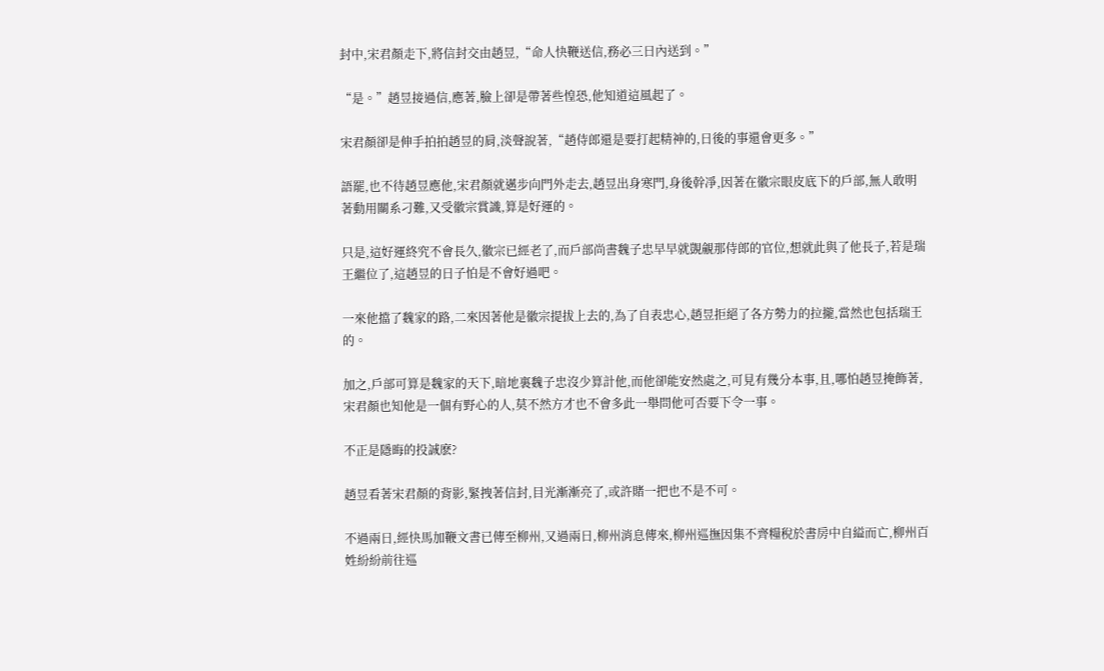封中,宋君顏走下,將信封交由趙昱,“命人快鞭送信,務必三日內送到。”

“是。”趙昱接過信,應著,臉上卻是帶著些惶恐,他知道這風起了。

宋君顏卻是伸手拍拍趙昱的肩,淡聲說著,“趙侍郎還是要打起精神的,日後的事還會更多。”

語罷,也不待趙昱應他,宋君顏就邁步向門外走去,趙昱出身寒門,身後幹凈,因著在徽宗眼皮底下的戶部,無人敢明著動用關系刁難,又受徽宗賞識,算是好運的。

只是,這好運終究不會長久,徽宗已經老了,而戶部尚書魏子忠早早就覬覦那侍郎的官位,想就此與了他長子,若是瑞王繼位了,這趙昱的日子怕是不會好過吧。

一來他擋了魏家的路,二來因著他是徽宗提拔上去的,為了自表忠心,趙昱拒絕了各方勢力的拉攏,當然也包括瑞王的。

加之,戶部可算是魏家的天下,暗地裏魏子忠沒少算計他,而他卻能安然處之,可見有幾分本事,且,哪怕趙昱掩飾著,宋君顏也知他是一個有野心的人,莫不然方才也不會多此一舉問他可否要下令一事。

不正是隱晦的投誠麽?

趙昱看著宋君顏的背影,緊拽著信封,目光漸漸亮了,或許賭一把也不是不可。

不過兩日,經快馬加鞭文書已傳至柳州,又過兩日,柳州消息傳來,柳州巡撫因集不齊糧稅於書房中自縊而亡,柳州百姓紛紛前往巡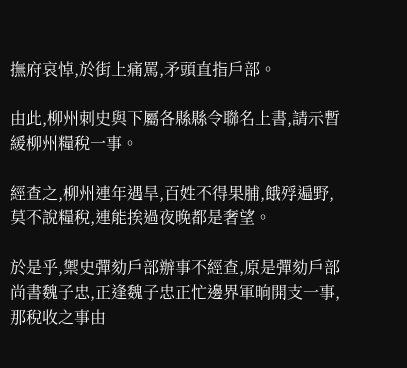撫府哀悼,於街上痛罵,矛頭直指戶部。

由此,柳州刺史與下屬各縣縣令聯名上書,請示暫緩柳州糧稅一事。

經查之,柳州連年遇旱,百姓不得果脯,餓殍遍野,莫不說糧稅,連能挨過夜晚都是奢望。

於是乎,禦史彈劾戶部辦事不經查,原是彈劾戶部尚書魏子忠,正逢魏子忠正忙邊界軍晌開支一事,那稅收之事由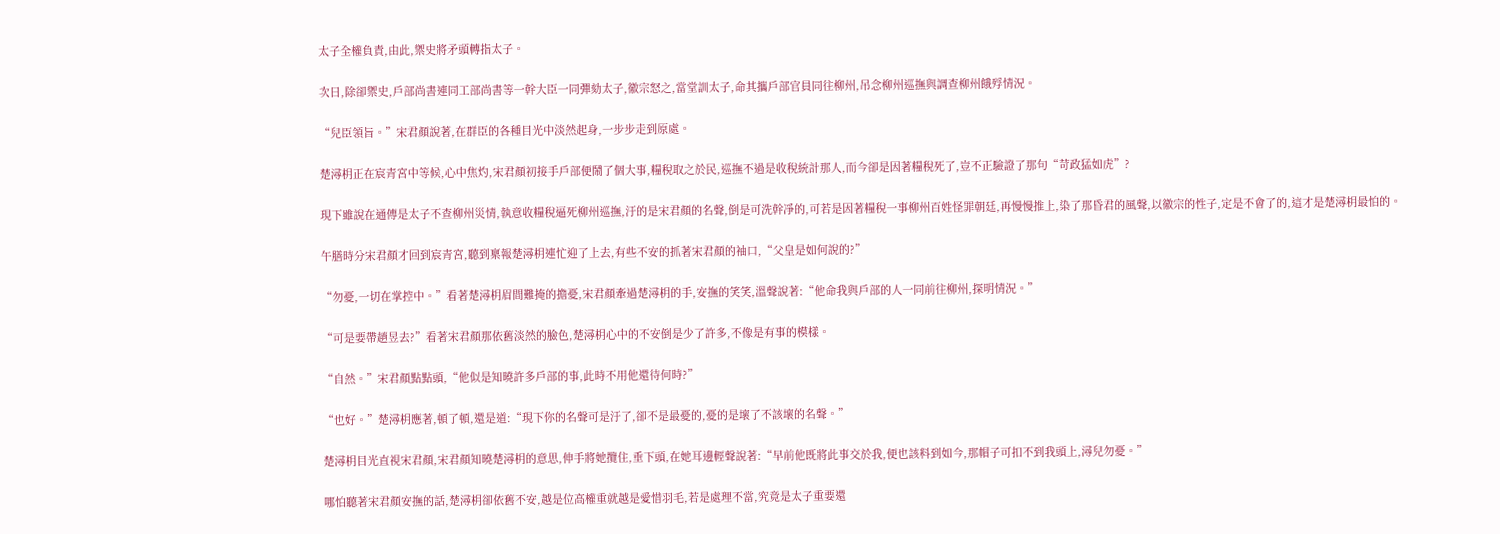太子全權負責,由此,禦史將矛頭轉指太子。

次日,除卻禦史,戶部尚書連同工部尚書等一幹大臣一同彈劾太子,徽宗怒之,當堂訓太子,命其攜戶部官員同往柳州,吊念柳州巡撫與調查柳州餓殍情況。

“兒臣領旨。”宋君顏說著,在群臣的各種目光中淡然起身,一步步走到原處。

楚潯枂正在宸青宮中等候,心中焦灼,宋君顏初接手戶部便鬧了個大事,糧稅取之於民,巡撫不過是收稅統計那人,而今卻是因著糧稅死了,豈不正驗證了那句“苛政猛如虎”?

現下雖說在通傳是太子不查柳州災情,執意收糧稅逼死柳州巡撫,汙的是宋君顏的名聲,倒是可洗幹凈的,可若是因著糧稅一事柳州百姓怪罪朝廷,再慢慢推上,染了那昏君的風聲,以徽宗的性子,定是不會了的,這才是楚潯枂最怕的。

午膳時分宋君顏才回到宸青宮,聽到稟報楚潯枂連忙迎了上去,有些不安的抓著宋君顏的袖口,“父皇是如何說的?”

“勿憂,一切在掌控中。”看著楚潯枂眉間難掩的擔憂,宋君顏牽過楚潯枂的手,安撫的笑笑,溫聲說著:“他命我與戶部的人一同前往柳州,探明情況。”

“可是要帶趙昱去?”看著宋君顏那依舊淡然的臉色,楚潯枂心中的不安倒是少了許多,不像是有事的模樣。

“自然。”宋君顏點點頭,“他似是知曉許多戶部的事,此時不用他還待何時?”

“也好。”楚潯枂應著,頓了頓,還是道:“現下你的名聲可是汙了,卻不是最憂的,憂的是壞了不該壞的名聲。”

楚潯枂目光直視宋君顏,宋君顏知曉楚潯枂的意思,伸手將她攬住,垂下頭,在她耳邊輕聲說著:“早前他既將此事交於我,便也該料到如今,那帽子可扣不到我頭上,潯兒勿憂。”

哪怕聽著宋君顏安撫的話,楚潯枂卻依舊不安,越是位高權重就越是愛惜羽毛,若是處理不當,究竟是太子重要還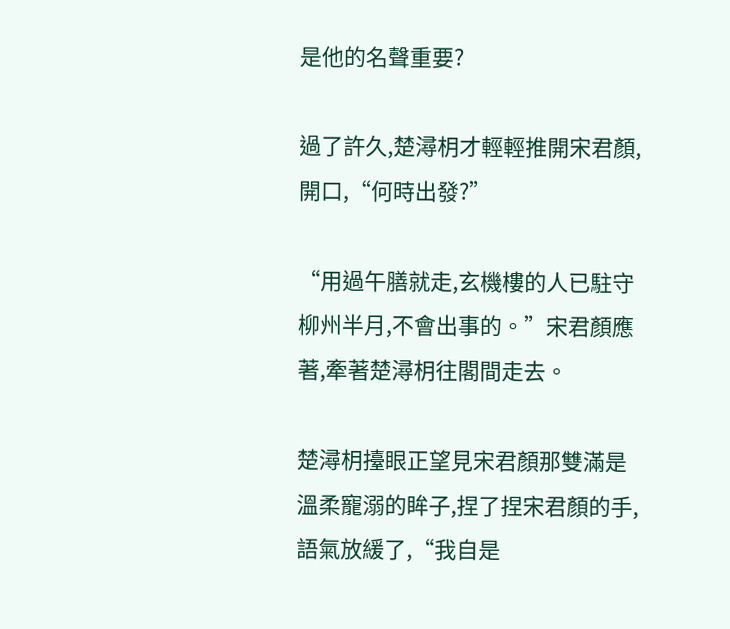是他的名聲重要?

過了許久,楚潯枂才輕輕推開宋君顏,開口,“何時出發?”

“用過午膳就走,玄機樓的人已駐守柳州半月,不會出事的。”宋君顏應著,牽著楚潯枂往閣間走去。

楚潯枂擡眼正望見宋君顏那雙滿是溫柔寵溺的眸子,捏了捏宋君顏的手,語氣放緩了,“我自是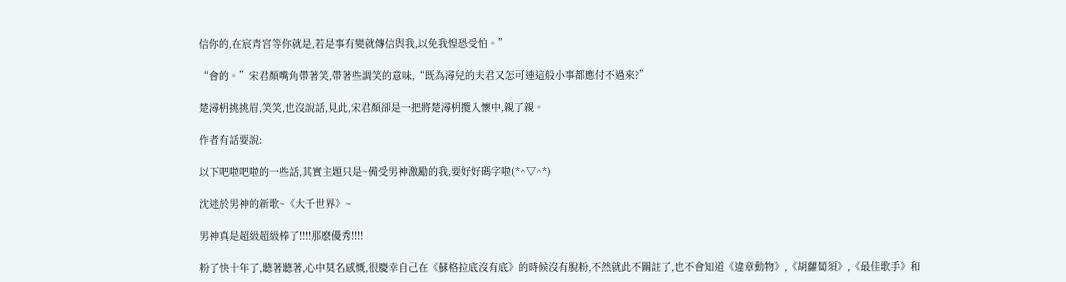信你的,在宸青宮等你就是,若是事有變就傳信與我,以免我惶恐受怕。”

“會的。”宋君顏嘴角帶著笑,帶著些調笑的意味,“既為潯兒的夫君又怎可連這般小事都應付不過來?”

楚潯枂挑挑眉,笑笑,也沒說話,見此,宋君顏卻是一把將楚潯枂攬入懷中,親了親。

作者有話要說:

以下吧啦吧啦的一些話,其實主題只是~備受男神激勵的我,要好好碼字啦(*^▽^*)

沈迷於男神的新歌~《大千世界》~

男神真是超級超級棒了!!!!那麽優秀!!!!

粉了快十年了,聽著聽著,心中莫名感慨,很慶幸自己在《蘇格拉底沒有底》的時候沒有脫粉,不然就此不關註了,也不會知道《違章動物》,《胡蘿蔔須》,《最佳歌手》和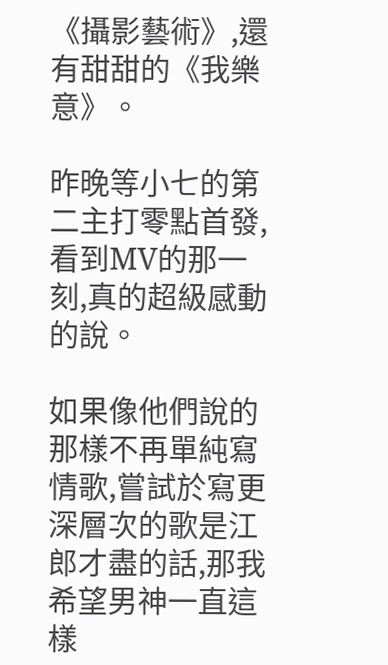《攝影藝術》,還有甜甜的《我樂意》。

昨晚等小七的第二主打零點首發,看到MV的那一刻,真的超級感動的說。

如果像他們說的那樣不再單純寫情歌,嘗試於寫更深層次的歌是江郎才盡的話,那我希望男神一直這樣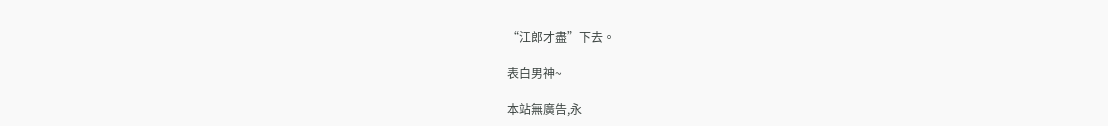“江郎才盡”下去。

表白男神~

本站無廣告,永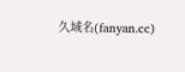久域名(fanyan.cc)